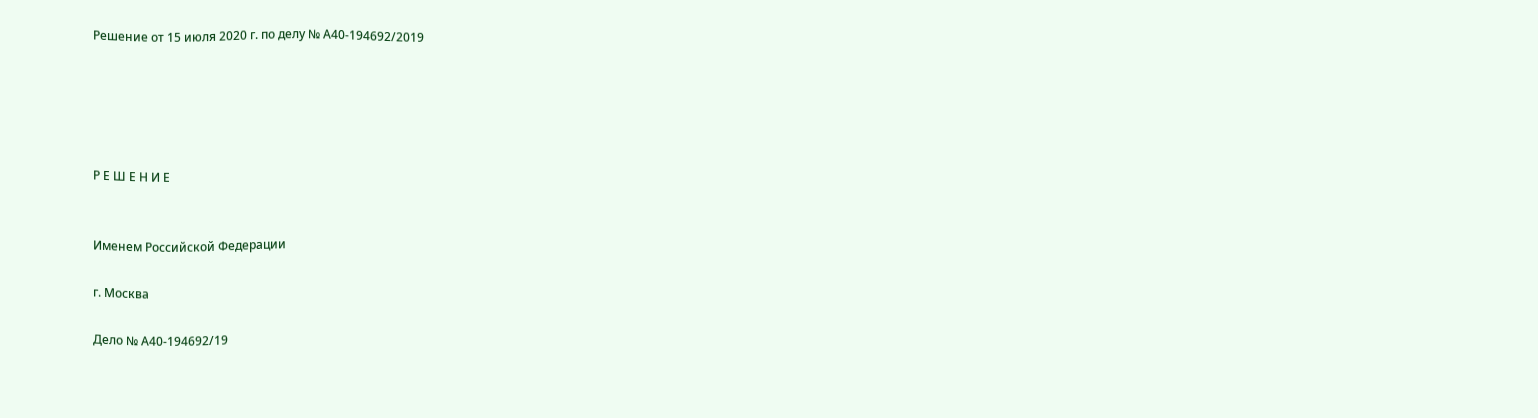Решение от 15 июля 2020 г. по делу № А40-194692/2019





Р Е Ш Е Н И Е


Именем Российской Федерации

г. Москва

Дело № А40-194692/19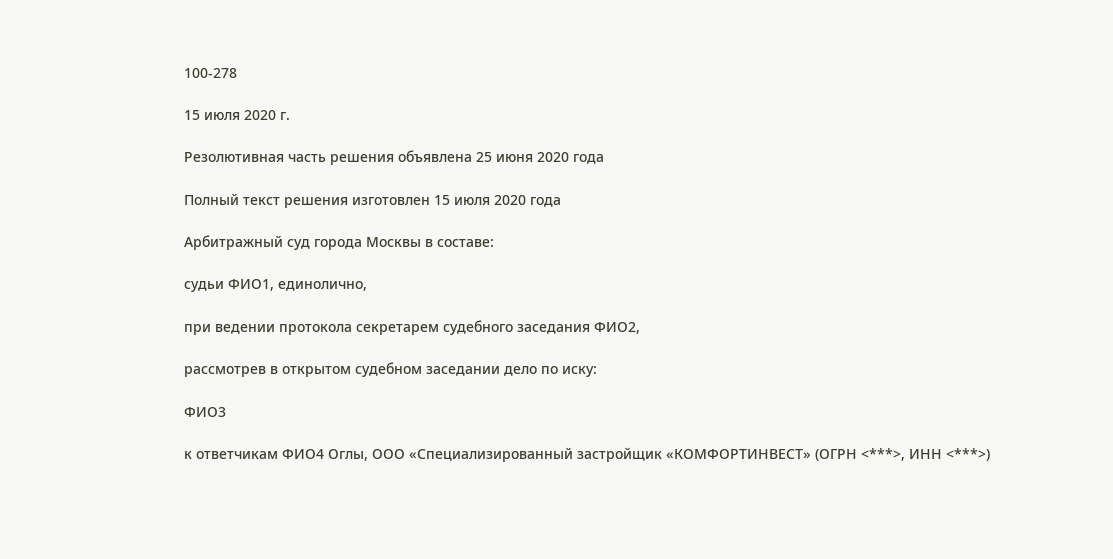100-278

15 июля 2020 г.

Резолютивная часть решения объявлена 25 июня 2020 года

Полный текст решения изготовлен 15 июля 2020 года

Арбитражный суд города Москвы в составе:

судьи ФИО1, единолично,

при ведении протокола секретарем судебного заседания ФИО2,

рассмотрев в открытом судебном заседании дело по иску:

ФИО3

к ответчикам ФИО4 Оглы, ООО «Специализированный застройщик «КОМФОРТИНВЕСТ» (ОГРН <***>, ИНН <***>)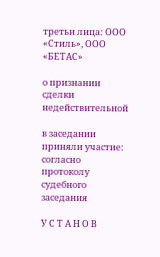третьи лица: ООО «Стиль», ООО «БЕТАС»

о признании сделки недействительной

в заседании приняли участие: согласно протоколу судебного заседания

У С Т А Н О В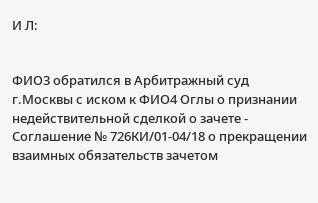И Л:


ФИО3 обратился в Арбитражный суд г.Москвы с иском к ФИО4 Оглы о признании недействительной сделкой о зачете - Соглашение № 726КИ/01-04/18 о прекращении взаимных обязательств зачетом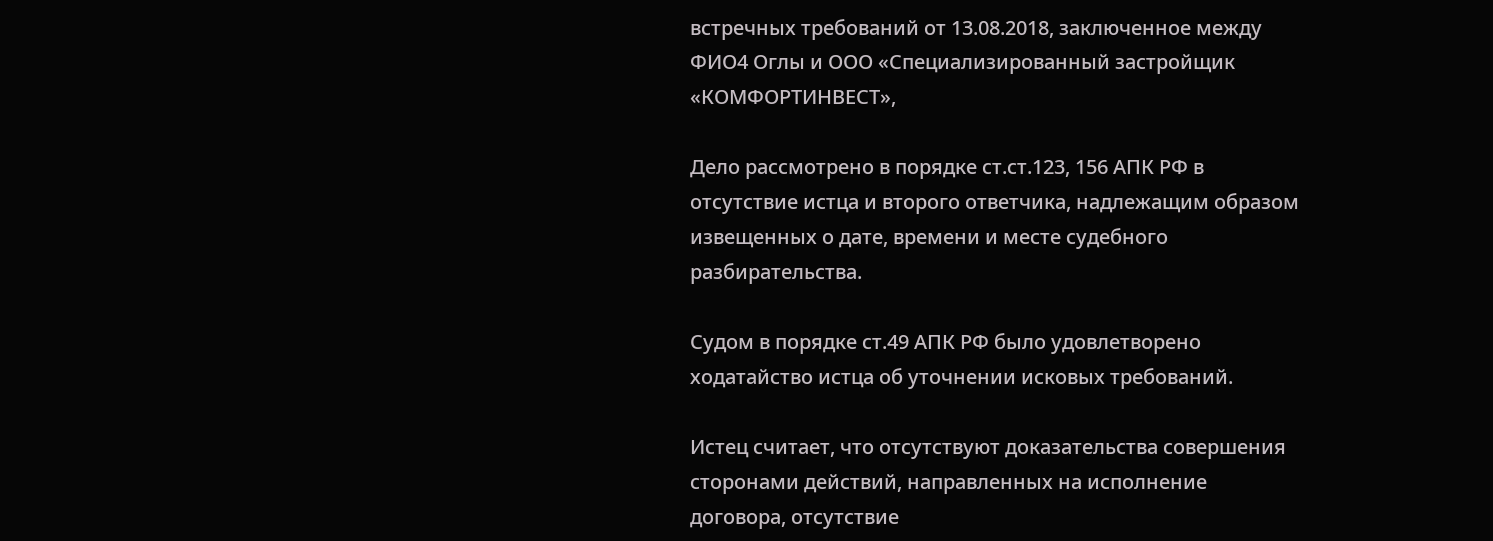встречных требований от 13.08.2018, заключенное между ФИО4 Оглы и ООО «Специализированный застройщик «КОМФОРТИНВЕСТ»,

Дело рассмотрено в порядке ст.ст.123, 156 АПК РФ в отсутствие истца и второго ответчика, надлежащим образом извещенных о дате, времени и месте судебного разбирательства.

Судом в порядке ст.49 АПК РФ было удовлетворено ходатайство истца об уточнении исковых требований.

Истец считает, что отсутствуют доказательства совершения сторонами действий, направленных на исполнение договора, отсутствие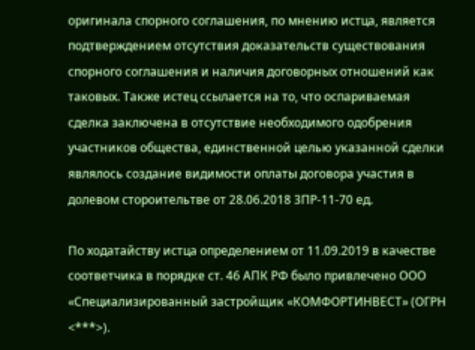оригинала спорного соглашения, по мнению истца, является подтверждением отсутствия доказательств существования спорного соглашения и наличия договорных отношений как таковых. Также истец ссылается на то, что оспариваемая сделка заключена в отсутствие необходимого одобрения участников общества, единственной целью указанной сделки являлось создание видимости оплаты договора участия в долевом стороительтве от 28.06.2018 3ПР-11-70 ед.

По ходатайству истца определением от 11.09.2019 в качестве соответчика в порядке ст. 46 АПК РФ было привлечено ООО «Специализированный застройщик «КОМФОРТИНВЕСТ» (ОГРН <***>).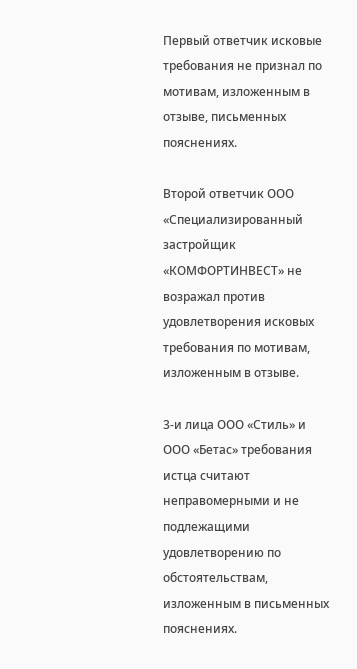Первый ответчик исковые требования не признал по мотивам, изложенным в отзыве, письменных пояснениях.

Второй ответчик ООО «Специализированный застройщик «КОМФОРТИНВЕСТ» не возражал против удовлетворения исковых требования по мотивам, изложенным в отзыве.

3-и лица ООО «Стиль» и ООО «Бетас» требования истца считают неправомерными и не подлежащими удовлетворению по обстоятельствам, изложенным в письменных пояснениях.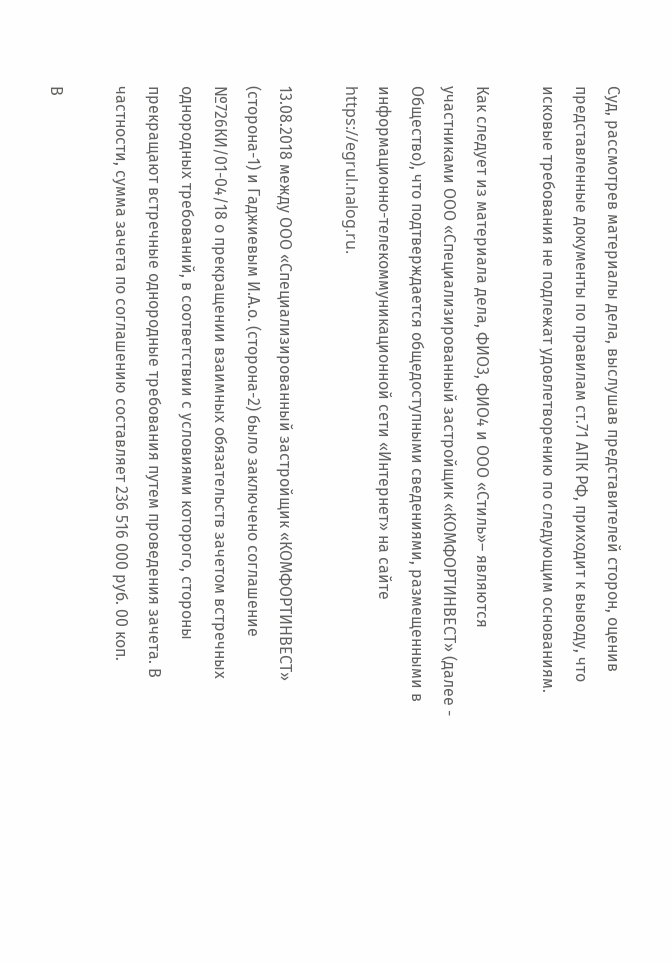Суд, рассмотрев материалы дела, выслушав представителей сторон, оценив представленные документы по правилам ст.71 АПК РФ, приходит к выводу, что исковые требования не подлежат удовлетворению по следующим основаниям.

Как следует из материала дела, ФИО3, ФИО4 и ООО «Стиль»– являются участниками ООО «Специализированный застройщик «КОМФОРТИНВЕСТ» (далее - Общество), что подтверждается общедоступными сведениями, размещенными в информационно-телекоммуникационной сети «Интернет» на сайте https://egrul.nalog.ru.

13.08.2018 между ООО «Специализированный застройщик «КОМФОРТИНВЕСТ» (сторона-1) и Гаджиевым И.А.о. (сторона-2) было заключено соглашение №726КИ/01-04/18 о прекращении взаимных обязательств зачетом встречных однородных требований, в соответствии с условиями которого, стороны прекращают встречные однородные требования путем проведения зачета. В частности, сумма зачета по соглашению составляет 236 516 000 руб. 00 коп.

В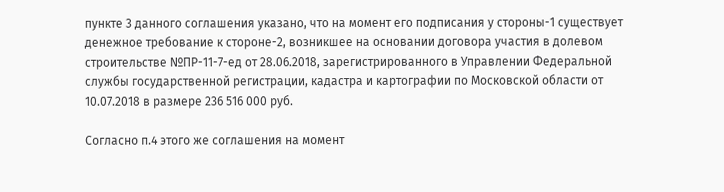пункте 3 данного соглашения указано, что на момент его подписания у стороны-1 существует денежное требование к стороне-2, возникшее на основании договора участия в долевом строительстве №ПР-11-7-ед от 28.06.2018, зарегистрированного в Управлении Федеральной службы государственной регистрации, кадастра и картографии по Московской области от 10.07.2018 в размере 236 516 000 руб.

Согласно п.4 этого же соглашения на момент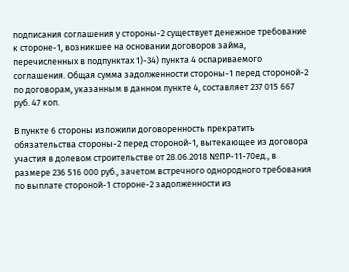подписания соглашения у стороны-2 существует денежное требование к стороне-1, возникшее на основании договоров займа, перечисленных в подпунктах 1)-34) пункта 4 оспариваемого соглашения. Общая сумма задолженности стороны-1 перед стороной-2 по договорам, указанным в данном пункте 4, составляет 237 015 667 руб. 47 коп.

В пункте 6 стороны изложили договоренность прекратить обязательства стороны-2 перед стороной-1, вытекающее из договора участия в долевом строительстве от 28.06.2018 №ПР-11-70ед., в размере 236 516 000 руб., зачетом встречного однородного требования по выплате стороной-1 стороне-2 задолженности из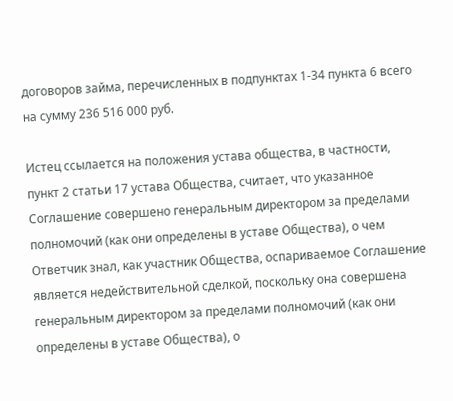договоров займа, перечисленных в подпунктах 1-34 пункта 6 всего на сумму 236 516 000 руб.

Истец ссылается на положения устава общества, в частности, пункт 2 статьи 17 устава Общества, считает, что указанное Соглашение совершено генеральным директором за пределами полномочий (как они определены в уставе Общества), о чем Ответчик знал, как участник Общества, оспариваемое Соглашение является недействительной сделкой, поскольку она совершена генеральным директором за пределами полномочий (как они определены в уставе Общества), о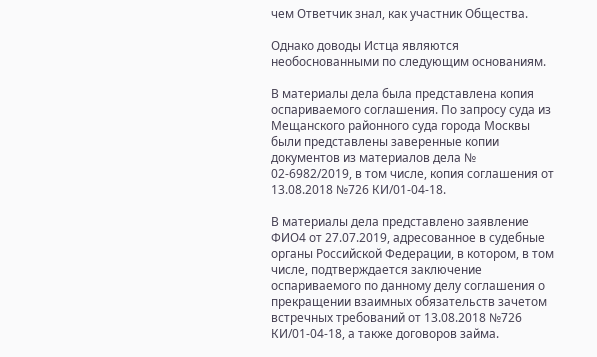чем Ответчик знал, как участник Общества.

Однако доводы Истца являются необоснованными по следующим основаниям.

В материалы дела была представлена копия оспариваемого соглашения. По запросу суда из Мещанского районного суда города Москвы были представлены заверенные копии документов из материалов дела № 02-6982/2019, в том числе, копия соглашения от 13.08.2018 №726 КИ/01-04-18.

В материалы дела представлено заявление ФИО4 от 27.07.2019, адресованное в судебные органы Российской Федерации, в котором, в том числе, подтверждается заключение оспариваемого по данному делу соглашения о прекращении взаимных обязательств зачетом встречных требований от 13.08.2018 №726 КИ/01-04-18, а также договоров займа.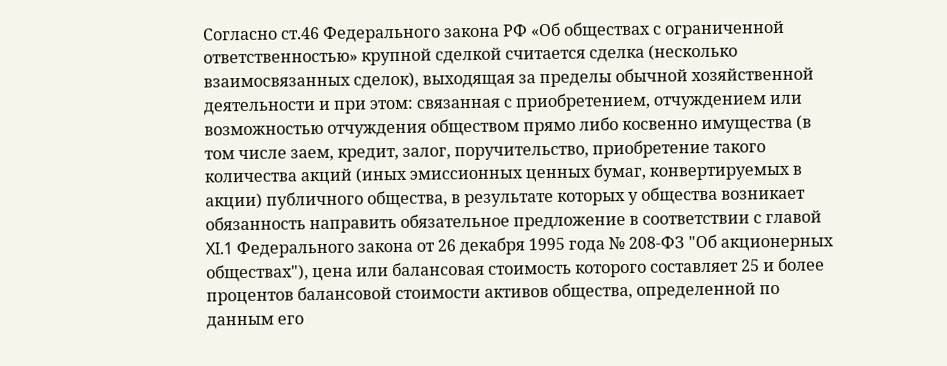Согласно ст.46 Федерального закона РФ «Об обществах с ограниченной ответственностью» крупной сделкой считается сделка (несколько взаимосвязанных сделок), выходящая за пределы обычной хозяйственной деятельности и при этом: связанная с приобретением, отчуждением или возможностью отчуждения обществом прямо либо косвенно имущества (в том числе заем, кредит, залог, поручительство, приобретение такого количества акций (иных эмиссионных ценных бумаг, конвертируемых в акции) публичного общества, в результате которых у общества возникает обязанность направить обязательное предложение в соответствии с главой XI.1 Федерального закона от 26 декабря 1995 года № 208-ФЗ "Об акционерных обществах"), цена или балансовая стоимость которого составляет 25 и более процентов балансовой стоимости активов общества, определенной по данным его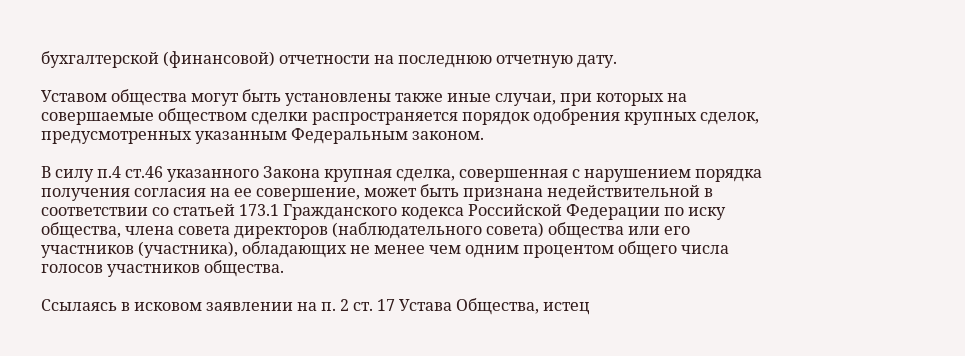бухгалтерской (финансовой) отчетности на последнюю отчетную дату.

Уставом общества могут быть установлены также иные случаи, при которых на совершаемые обществом сделки распространяется порядок одобрения крупных сделок, предусмотренных указанным Федеральным законом.

В силу п.4 ст.46 указанного Закона крупная сделка, совершенная с нарушением порядка получения согласия на ее совершение, может быть признана недействительной в соответствии со статьей 173.1 Гражданского кодекса Российской Федерации по иску общества, члена совета директоров (наблюдательного совета) общества или его участников (участника), обладающих не менее чем одним процентом общего числа голосов участников общества.

Ссылаясь в исковом заявлении на п. 2 ст. 17 Устава Общества, истец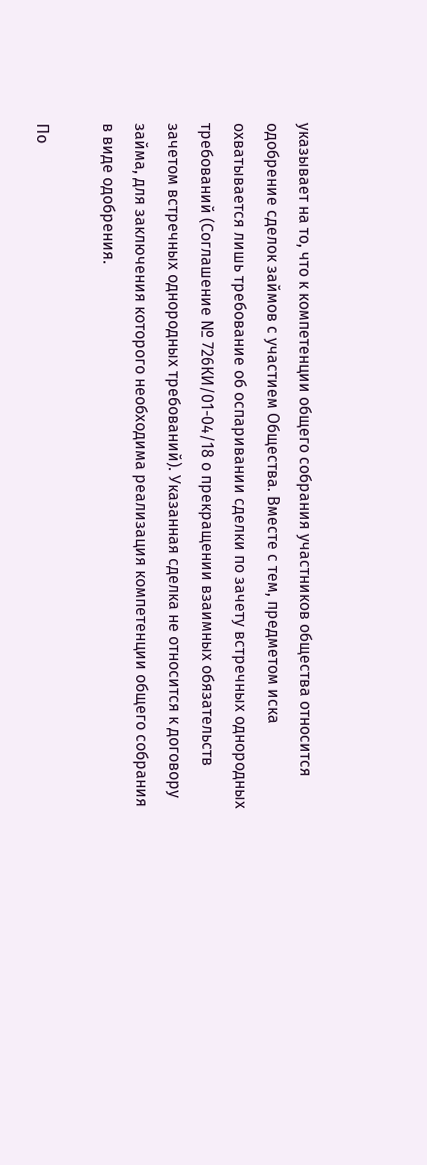указывает на то, что к компетенции общего собрания участников общества относится одобрение сделок займов с участием Общества. Вместе с тем, предметом иска охватывается лишь требование об оспаривании сделки по зачету встречных однородных требований (Соглашение № 726КИ/01-04/18 о прекращении взаимных обязательств зачетом встречных однородных требований). Указанная сделка не относится к договору займа, для заключения которого необходима реализация компетенции общего собрания в виде одобрения.

По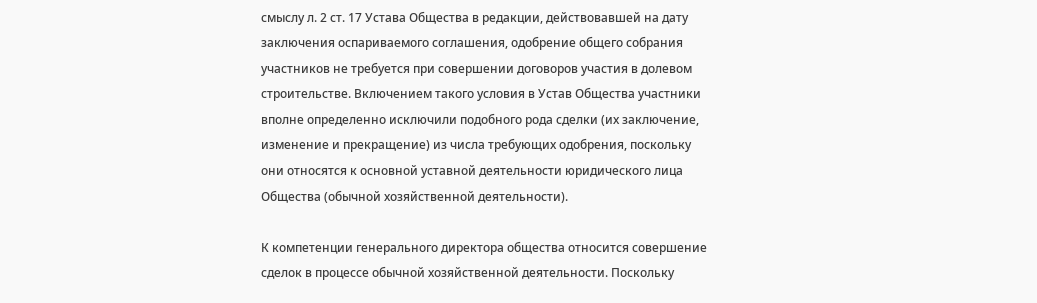смыслу л. 2 ст. 17 Устава Общества в редакции, действовавшей на дату заключения оспариваемого соглашения, одобрение общего собрания участников не требуется при совершении договоров участия в долевом строительстве. Включением такого условия в Устав Общества участники вполне определенно исключили подобного рода сделки (их заключение, изменение и прекращение) из числа требующих одобрения, поскольку они относятся к основной уставной деятельности юридического лица Общества (обычной хозяйственной деятельности).

К компетенции генерального директора общества относится совершение сделок в процессе обычной хозяйственной деятельности. Поскольку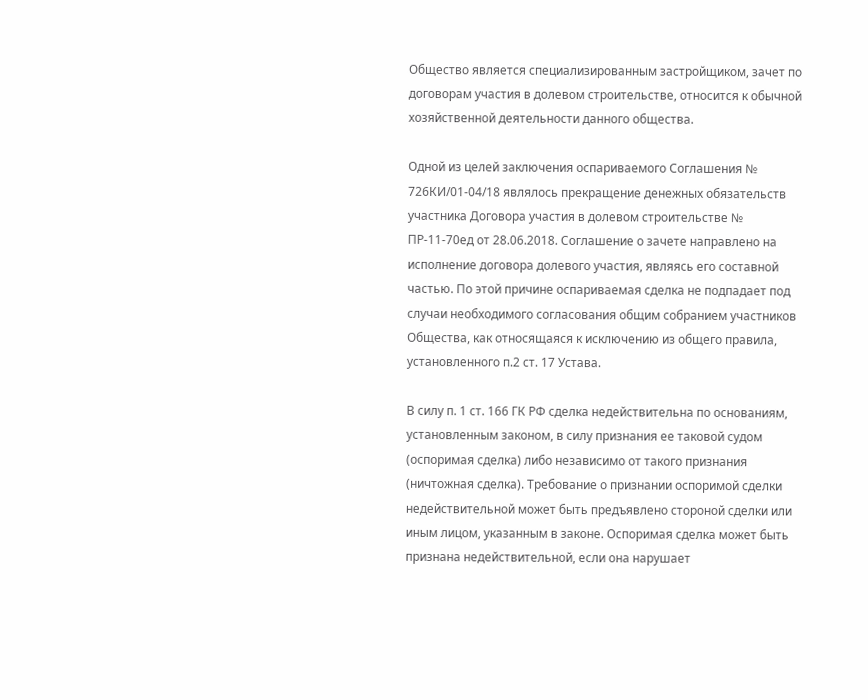Общество является специализированным застройщиком, зачет по договорам участия в долевом строительстве, относится к обычной хозяйственной деятельности данного общества.

Одной из целей заключения оспариваемого Соглашения № 726КИ/01-04/18 являлось прекращение денежных обязательств участника Договора участия в долевом строительстве № ПР-11-70ед от 28.06.2018. Соглашение о зачете направлено на исполнение договора долевого участия, являясь его составной частью. По этой причине оспариваемая сделка не подпадает под случаи необходимого согласования общим собранием участников Общества, как относящаяся к исключению из общего правила, установленного п.2 ст. 17 Устава.

В силу п. 1 ст. 166 ГК РФ сделка недействительна по основаниям, установленным законом, в силу признания ее таковой судом (оспоримая сделка) либо независимо от такого признания (ничтожная сделка). Требование о признании оспоримой сделки недействительной может быть предъявлено стороной сделки или иным лицом, указанным в законе. Оспоримая сделка может быть признана недействительной, если она нарушает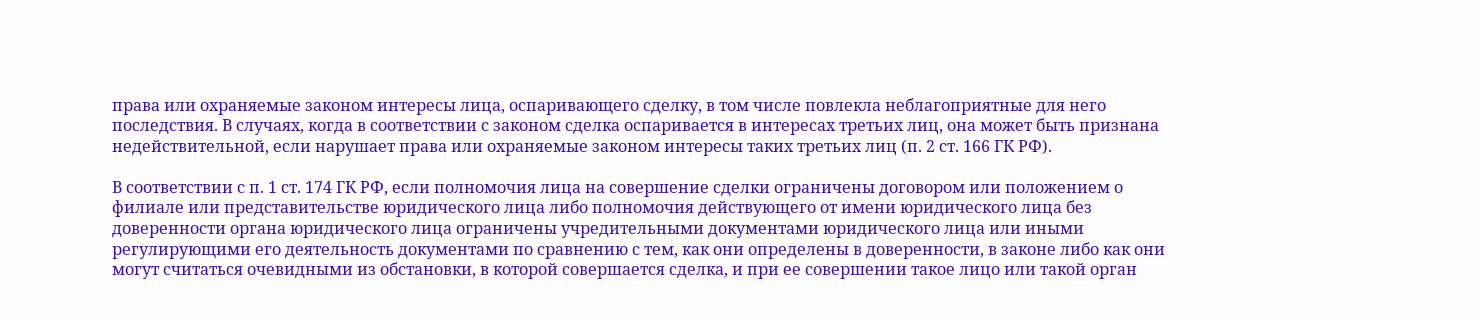права или охраняемые законом интересы лица, оспаривающего сделку, в том числе повлекла неблагоприятные для него последствия. В случаях, когда в соответствии с законом сделка оспаривается в интересах третьих лиц, она может быть признана недействительной, если нарушает права или охраняемые законом интересы таких третьих лиц (п. 2 ст. 166 ГК РФ).

В соответствии с п. 1 ст. 174 ГК РФ, если полномочия лица на совершение сделки ограничены договором или положением о филиале или представительстве юридического лица либо полномочия действующего от имени юридического лица без доверенности органа юридического лица ограничены учредительными документами юридического лица или иными регулирующими его деятельность документами по сравнению с тем, как они определены в доверенности, в законе либо как они могут считаться очевидными из обстановки, в которой совершается сделка, и при ее совершении такое лицо или такой орган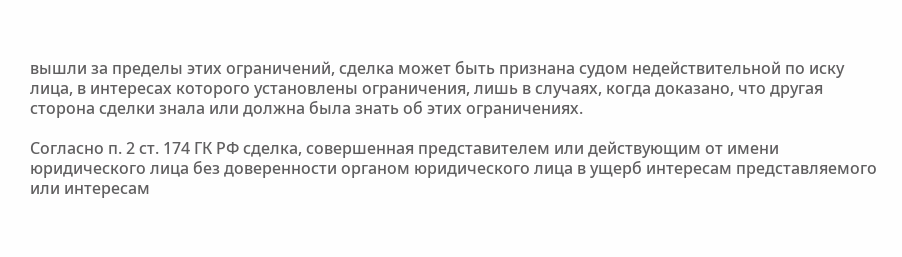вышли за пределы этих ограничений, сделка может быть признана судом недействительной по иску лица, в интересах которого установлены ограничения, лишь в случаях, когда доказано, что другая сторона сделки знала или должна была знать об этих ограничениях.

Согласно п. 2 ст. 174 ГК РФ сделка, совершенная представителем или действующим от имени юридического лица без доверенности органом юридического лица в ущерб интересам представляемого или интересам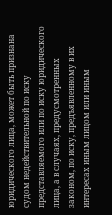юридического лица, может быть признана судом недействительной по иску представляемого или по иску юридического лица, а в случаях, предусмотренных законом, по иску, предъявленному в их интересах иным лицом или иным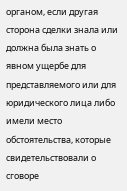органом, если другая сторона сделки знала или должна была знать о явном ущербе для представляемого или для юридического лица либо имели место обстоятельства, которые свидетельствовали о сговоре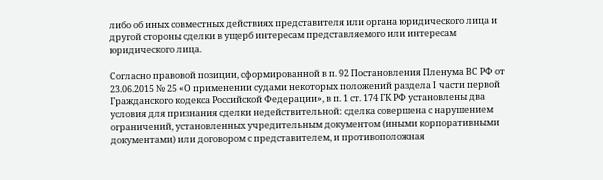либо об иных совместных действиях представителя или органа юридического лица и другой стороны сделки в ущерб интересам представляемого или интересам юридического лица.

Согласно правовой позиции, сформированной в п. 92 Постановления Пленума ВС РФ от 23.06.2015 № 25 «О применении судами некоторых положений раздела I части первой Гражданского кодекса Российской Федерации», в п. 1 ст. 174 ГК РФ установлены два условия для признания сделки недействительной: сделка совершена с нарушением ограничений, установленных учредительным документом (иными корпоративными документами) или договором с представителем, и противоположная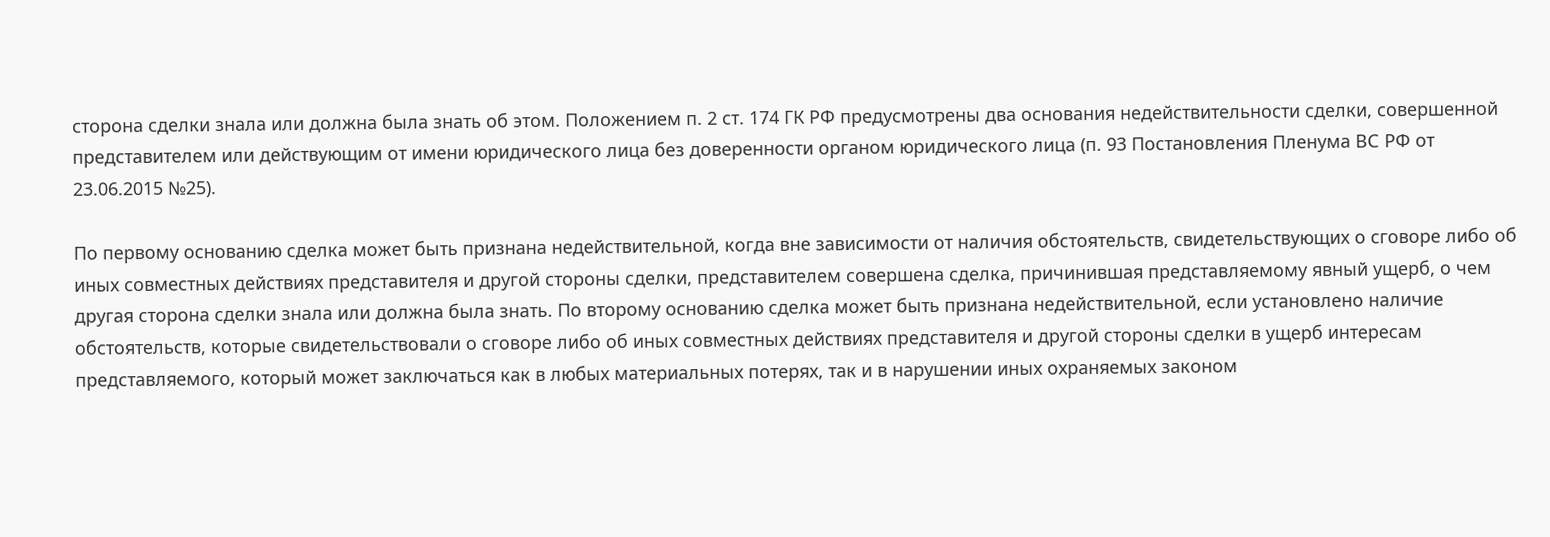сторона сделки знала или должна была знать об этом. Положением п. 2 ст. 174 ГК РФ предусмотрены два основания недействительности сделки, совершенной представителем или действующим от имени юридического лица без доверенности органом юридического лица (п. 93 Постановления Пленума ВС РФ от 23.06.2015 №25).

По первому основанию сделка может быть признана недействительной, когда вне зависимости от наличия обстоятельств, свидетельствующих о сговоре либо об иных совместных действиях представителя и другой стороны сделки, представителем совершена сделка, причинившая представляемому явный ущерб, о чем другая сторона сделки знала или должна была знать. По второму основанию сделка может быть признана недействительной, если установлено наличие обстоятельств, которые свидетельствовали о сговоре либо об иных совместных действиях представителя и другой стороны сделки в ущерб интересам представляемого, который может заключаться как в любых материальных потерях, так и в нарушении иных охраняемых законом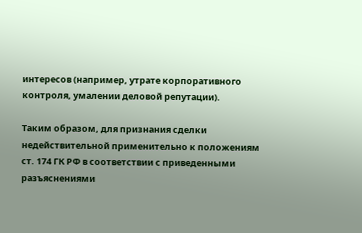интересов (например, утрате корпоративного контроля, умалении деловой репутации).

Таким образом, для признания сделки недействительной применительно к положениям ст. 174 ГК РФ в соответствии с приведенными разъяснениями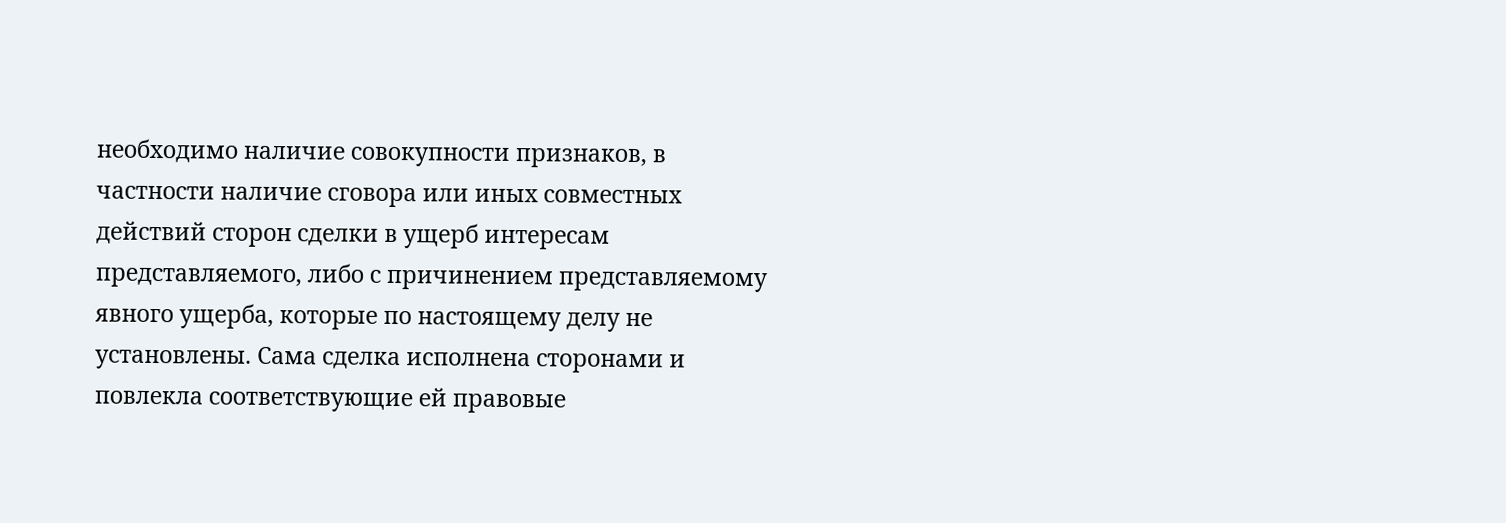необходимо наличие совокупности признаков, в частности наличие сговора или иных совместных действий сторон сделки в ущерб интересам представляемого, либо с причинением представляемому явного ущерба, которые по настоящему делу не установлены. Сама сделка исполнена сторонами и повлекла соответствующие ей правовые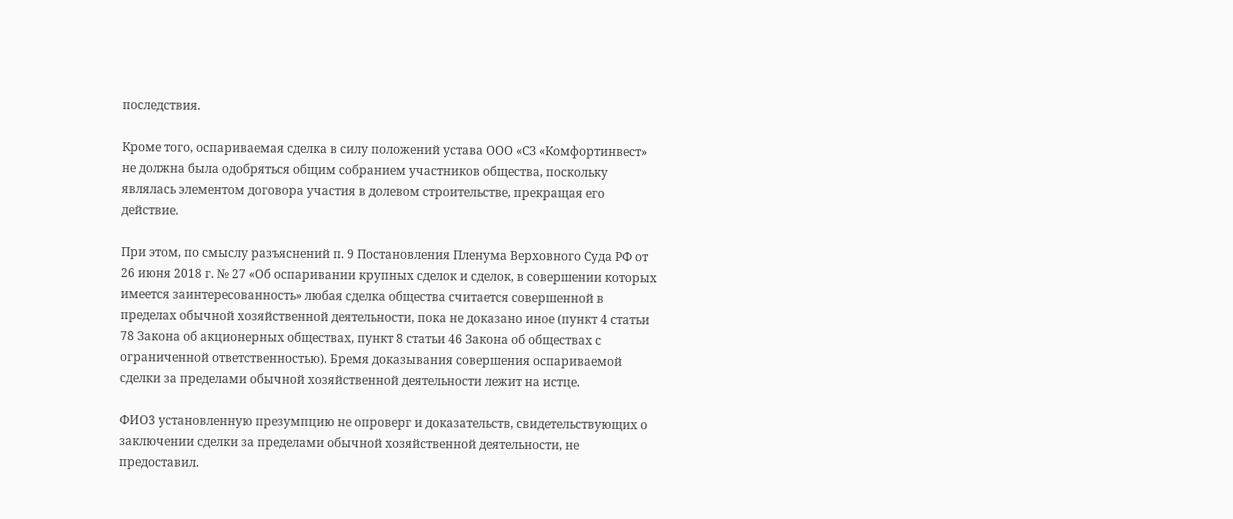последствия.

Кроме того, оспариваемая сделка в силу положений устава ООО «СЗ «Комфортинвест» не должна была одобряться общим собранием участников общества, поскольку являлась элементом договора участия в долевом строительстве, прекращая его действие.

При этом, по смыслу разъяснений п. 9 Постановления Пленума Верховного Суда РФ от 26 июня 2018 г. № 27 «Об оспаривании крупных сделок и сделок, в совершении которых имеется заинтересованность» любая сделка общества считается совершенной в пределах обычной хозяйственной деятельности, пока не доказано иное (пункт 4 статьи 78 Закона об акционерных обществах, пункт 8 статьи 46 Закона об обществах с ограниченной ответственностью). Бремя доказывания совершения оспариваемой сделки за пределами обычной хозяйственной деятельности лежит на истце.

ФИО3 установленную презумпцию не опроверг и доказательств, свидетельствующих о заключении сделки за пределами обычной хозяйственной деятельности, не предоставил.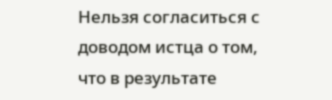Нельзя согласиться с доводом истца о том, что в результате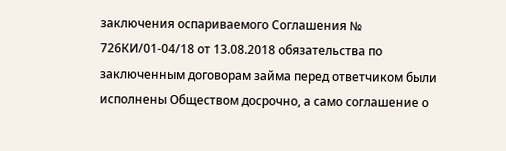заключения оспариваемого Соглашения № 726КИ/01-04/18 от 13.08.2018 обязательства по заключенным договорам займа перед ответчиком были исполнены Обществом досрочно, а само соглашение о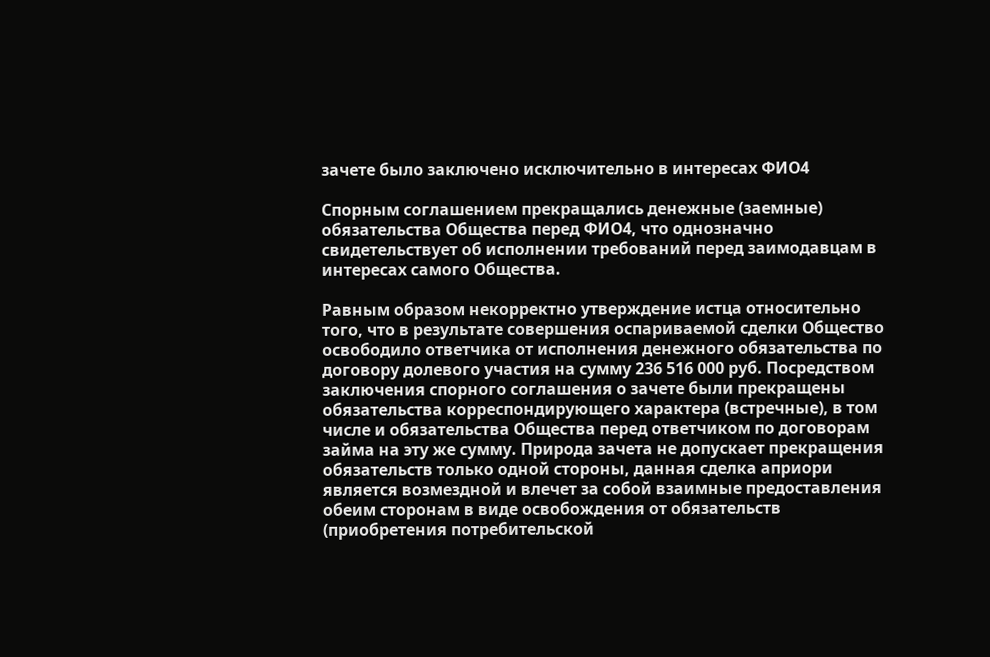зачете было заключено исключительно в интересах ФИО4

Спорным соглашением прекращались денежные (заемные) обязательства Общества перед ФИО4, что однозначно свидетельствует об исполнении требований перед заимодавцам в интересах самого Общества.

Равным образом некорректно утверждение истца относительно того, что в результате совершения оспариваемой сделки Общество освободило ответчика от исполнения денежного обязательства по договору долевого участия на сумму 236 516 000 руб. Посредством заключения спорного соглашения о зачете были прекращены обязательства корреспондирующего характера (встречные), в том числе и обязательства Общества перед ответчиком по договорам займа на эту же сумму. Природа зачета не допускает прекращения обязательств только одной стороны, данная сделка априори является возмездной и влечет за собой взаимные предоставления обеим сторонам в виде освобождения от обязательств (приобретения потребительской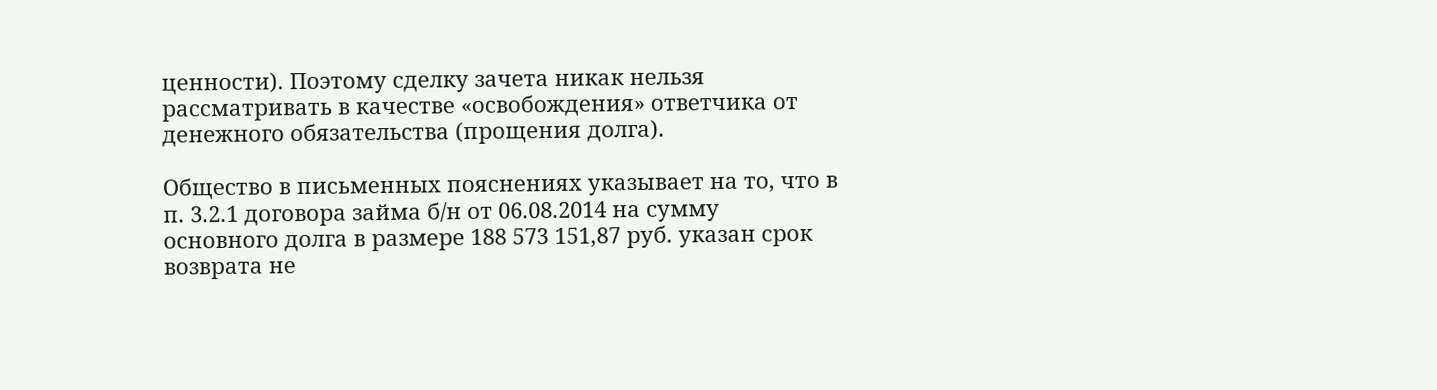ценности). Поэтому сделку зачета никак нельзя рассматривать в качестве «освобождения» ответчика от денежного обязательства (прощения долга).

Общество в письменных пояснениях указывает на то, что в п. 3.2.1 договора займа б/н от 06.08.2014 на сумму основного долга в размере 188 573 151,87 руб. указан срок возврата не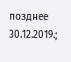позднее 30.12.2019.;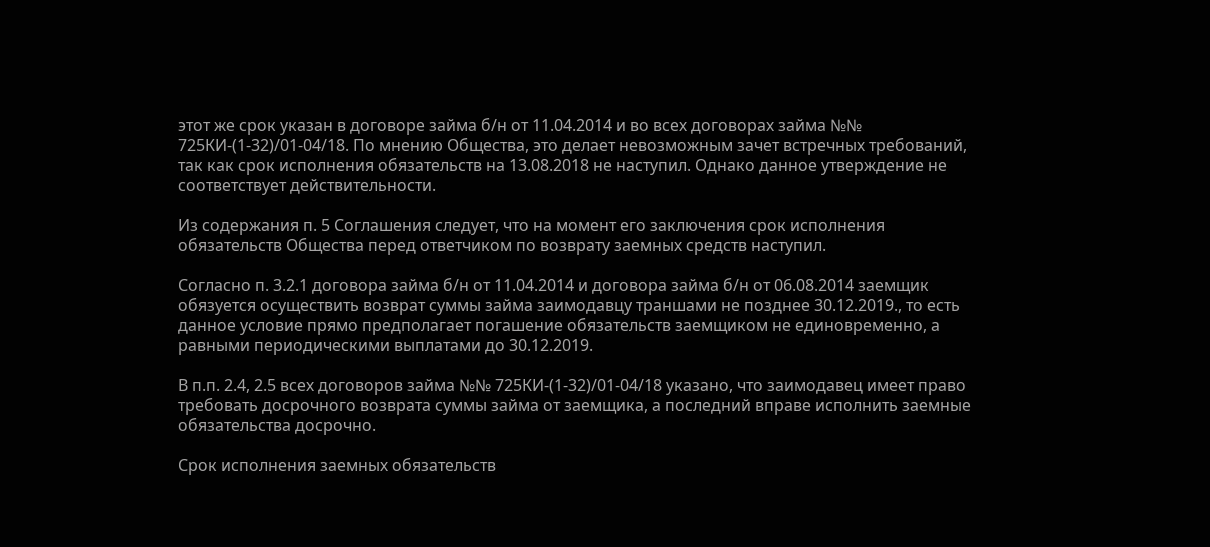этот же срок указан в договоре займа б/н от 11.04.2014 и во всех договорах займа №№ 725КИ-(1-32)/01-04/18. По мнению Общества, это делает невозможным зачет встречных требований, так как срок исполнения обязательств на 13.08.2018 не наступил. Однако данное утверждение не соответствует действительности.

Из содержания п. 5 Соглашения следует, что на момент его заключения срок исполнения обязательств Общества перед ответчиком по возврату заемных средств наступил.

Согласно п. 3.2.1 договора займа б/н от 11.04.2014 и договора займа б/н от 06.08.2014 заемщик обязуется осуществить возврат суммы займа заимодавцу траншами не позднее 30.12.2019., то есть данное условие прямо предполагает погашение обязательств заемщиком не единовременно, а равными периодическими выплатами до 30.12.2019.

В п.п. 2.4, 2.5 всех договоров займа №№ 725КИ-(1-32)/01-04/18 указано, что заимодавец имеет право требовать досрочного возврата суммы займа от заемщика, а последний вправе исполнить заемные обязательства досрочно.

Срок исполнения заемных обязательств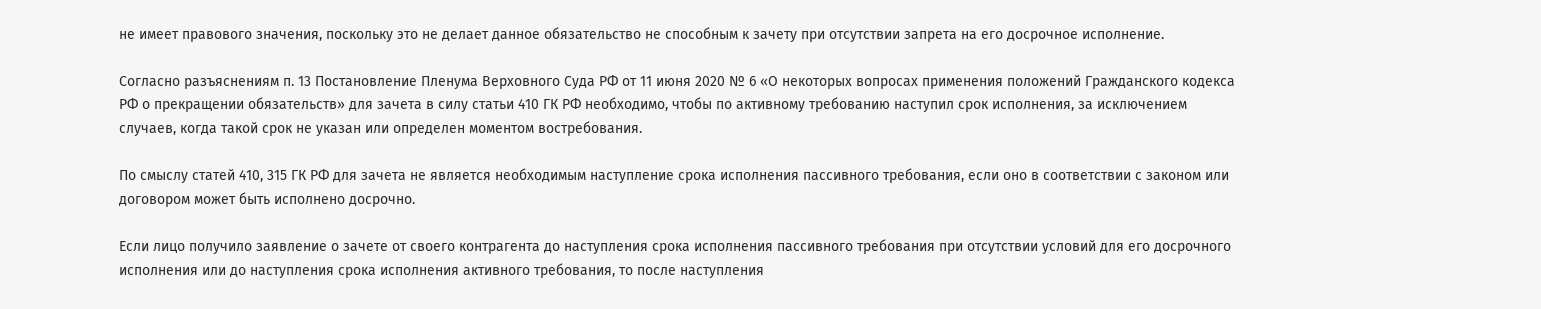не имеет правового значения, поскольку это не делает данное обязательство не способным к зачету при отсутствии запрета на его досрочное исполнение.

Согласно разъяснениям п. 13 Постановление Пленума Верховного Суда РФ от 11 июня 2020 № 6 «О некоторых вопросах применения положений Гражданского кодекса РФ о прекращении обязательств» для зачета в силу статьи 410 ГК РФ необходимо, чтобы по активному требованию наступил срок исполнения, за исключением случаев, когда такой срок не указан или определен моментом востребования.

По смыслу статей 410, 315 ГК РФ для зачета не является необходимым наступление срока исполнения пассивного требования, если оно в соответствии с законом или договором может быть исполнено досрочно.

Если лицо получило заявление о зачете от своего контрагента до наступления срока исполнения пассивного требования при отсутствии условий для его досрочного исполнения или до наступления срока исполнения активного требования, то после наступления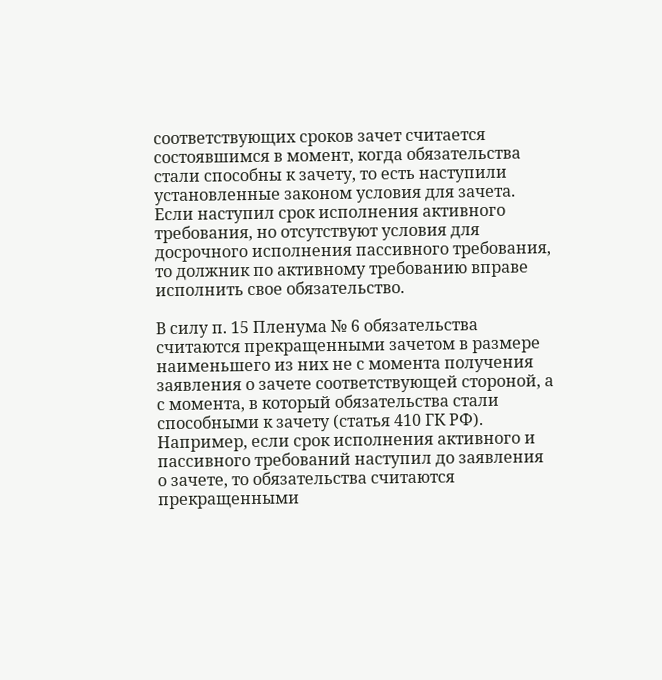соответствующих сроков зачет считается состоявшимся в момент, когда обязательства стали способны к зачету, то есть наступили установленные законом условия для зачета. Если наступил срок исполнения активного требования, но отсутствуют условия для досрочного исполнения пассивного требования, то должник по активному требованию вправе исполнить свое обязательство.

В силу п. 15 Пленума № 6 обязательства считаются прекращенными зачетом в размере наименьшего из них не с момента получения заявления о зачете соответствующей стороной, а с момента, в который обязательства стали способными к зачету (статья 410 ГК РФ). Например, если срок исполнения активного и пассивного требований наступил до заявления о зачете, то обязательства считаются прекращенными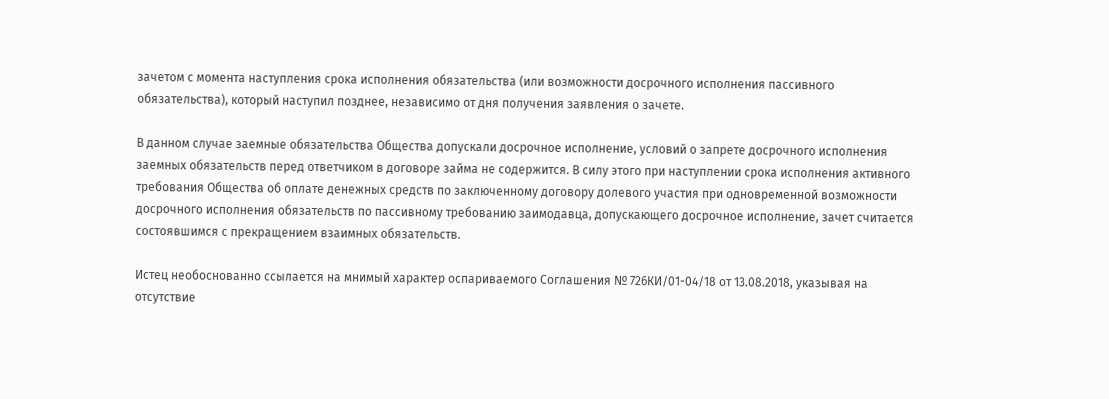зачетом с момента наступления срока исполнения обязательства (или возможности досрочного исполнения пассивного обязательства), который наступил позднее, независимо от дня получения заявления о зачете.

В данном случае заемные обязательства Общества допускали досрочное исполнение, условий о запрете досрочного исполнения заемных обязательств перед ответчиком в договоре займа не содержится. В силу этого при наступлении срока исполнения активного требования Общества об оплате денежных средств по заключенному договору долевого участия при одновременной возможности досрочного исполнения обязательств по пассивному требованию заимодавца, допускающего досрочное исполнение, зачет считается состоявшимся с прекращением взаимных обязательств.

Истец необоснованно ссылается на мнимый характер оспариваемого Соглашения № 726КИ/01-04/18 от 13.08.2018, указывая на отсутствие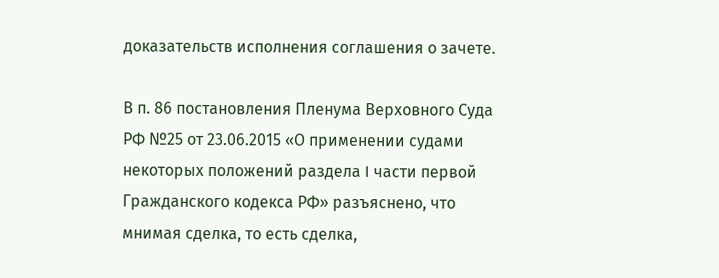доказательств исполнения соглашения о зачете.

В п. 86 постановления Пленума Верховного Суда РФ №25 от 23.06.2015 «О применении судами некоторых положений раздела I части первой Гражданского кодекса РФ» разъяснено, что мнимая сделка, то есть сделка,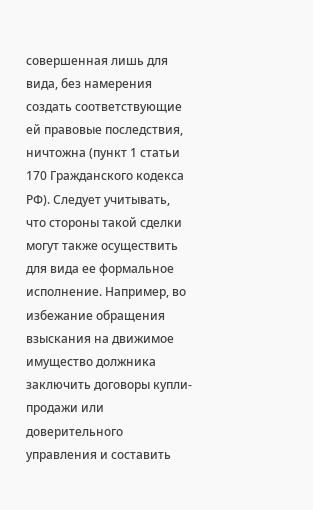совершенная лишь для вида, без намерения создать соответствующие ей правовые последствия, ничтожна (пункт 1 статьи 170 Гражданского кодекса РФ). Следует учитывать, что стороны такой сделки могут также осуществить для вида ее формальное исполнение. Например, во избежание обращения взыскания на движимое имущество должника заключить договоры купли-продажи или доверительного управления и составить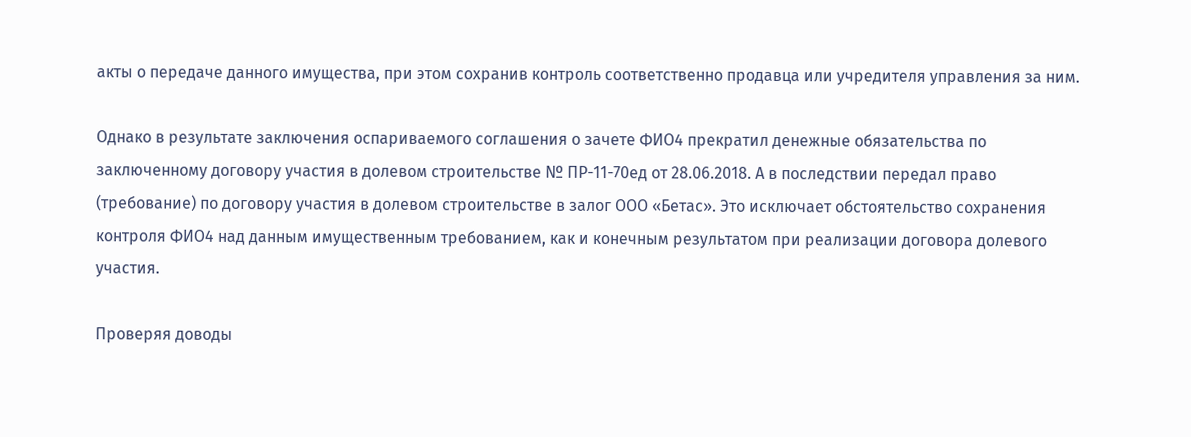акты о передаче данного имущества, при этом сохранив контроль соответственно продавца или учредителя управления за ним.

Однако в результате заключения оспариваемого соглашения о зачете ФИО4 прекратил денежные обязательства по заключенному договору участия в долевом строительстве № ПР-11-70ед от 28.06.2018. А в последствии передал право (требование) по договору участия в долевом строительстве в залог ООО «Бетас». Это исключает обстоятельство сохранения контроля ФИО4 над данным имущественным требованием, как и конечным результатом при реализации договора долевого участия.

Проверяя доводы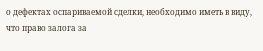о дефектах оспариваемой сделки, необходимо иметь в виду, что право залога за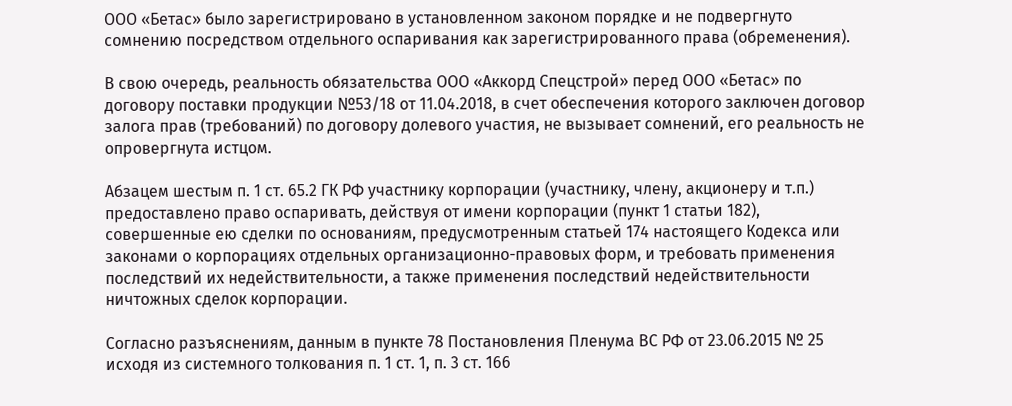ООО «Бетас» было зарегистрировано в установленном законом порядке и не подвергнуто сомнению посредством отдельного оспаривания как зарегистрированного права (обременения).

В свою очередь, реальность обязательства ООО «Аккорд Спецстрой» перед ООО «Бетас» по договору поставки продукции №53/18 от 11.04.2018, в счет обеспечения которого заключен договор залога прав (требований) по договору долевого участия, не вызывает сомнений, его реальность не опровергнута истцом.

Абзацем шестым п. 1 ст. 65.2 ГК РФ участнику корпорации (участнику, члену, акционеру и т.п.) предоставлено право оспаривать, действуя от имени корпорации (пункт 1 статьи 182), совершенные ею сделки по основаниям, предусмотренным статьей 174 настоящего Кодекса или законами о корпорациях отдельных организационно-правовых форм, и требовать применения последствий их недействительности, а также применения последствий недействительности ничтожных сделок корпорации.

Согласно разъяснениям, данным в пункте 78 Постановления Пленума ВС РФ от 23.06.2015 № 25 исходя из системного толкования п. 1 ст. 1, п. 3 ст. 166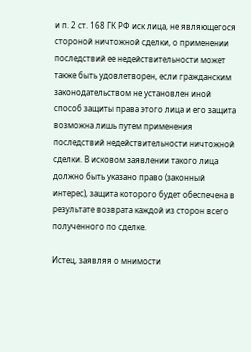и п. 2 ст. 168 ГК РФ иск лица, не являющегося стороной ничтожной сделки, о применении последствий ее недействительности может также быть удовлетворен, если гражданским законодательством не установлен иной способ защиты права этого лица и его защита возможна лишь путем применения последствий недействительности ничтожной сделки. В исковом заявлении такого лица должно быть указано право (законный интерес), защита которого будет обеспечена в результате возврата каждой из сторон всего полученного по сделке.

Истец, заявляя о мнимости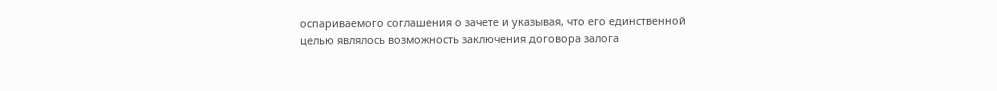оспариваемого соглашения о зачете и указывая, что его единственной целью являлось возможность заключения договора залога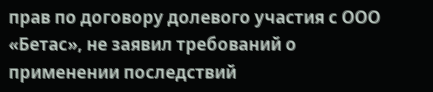прав по договору долевого участия с ООО «Бетас», не заявил требований о применении последствий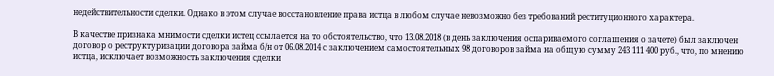недействительности сделки. Однако в этом случае восстановление права истца в любом случае невозможно без требований реституционного характера.

В качестве признака мнимости сделки истец ссылается на то обстоятельство, что 13.08.2018 (в день заключения оспариваемого соглашения о зачете) был заключен договор о реструктуризации договора займа б/н от 06.08.2014 с заключением самостоятельных 98 договоров займа на общую сумму 243 111 400 руб., что, по мнению истца, исключает возможность заключения сделки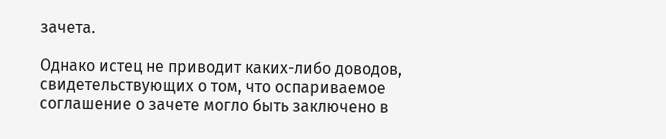зачета.

Однако истец не приводит каких-либо доводов, свидетельствующих о том, что оспариваемое соглашение о зачете могло быть заключено в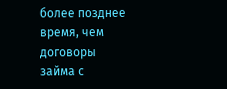более позднее время, чем договоры займа с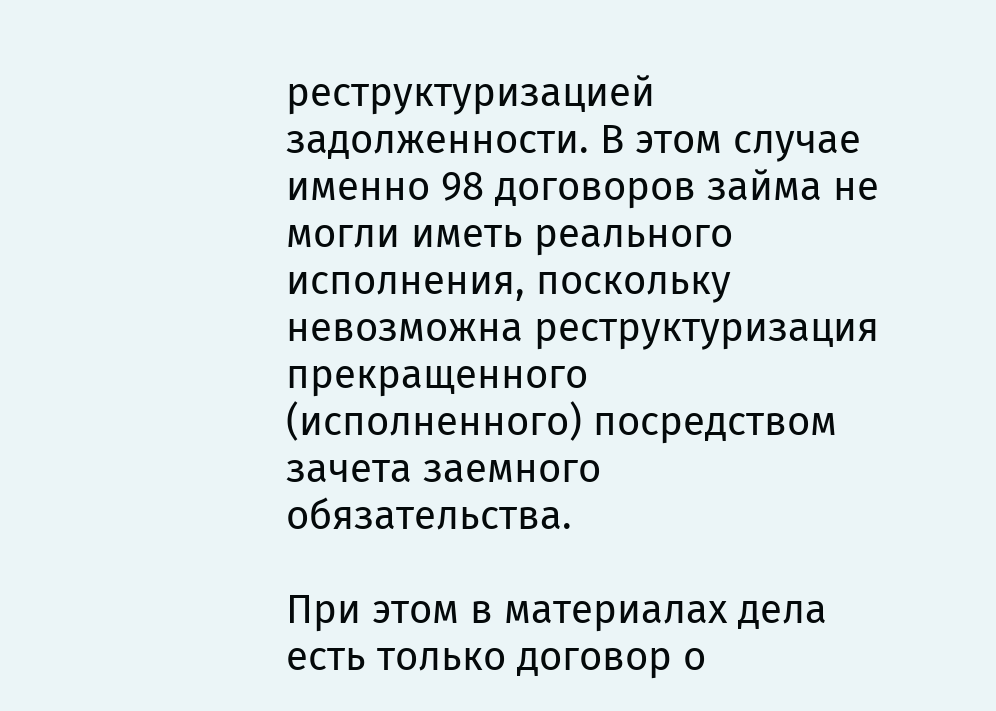реструктуризацией задолженности. В этом случае именно 98 договоров займа не могли иметь реального исполнения, поскольку невозможна реструктуризация прекращенного (исполненного) посредством зачета заемного обязательства.

При этом в материалах дела есть только договор о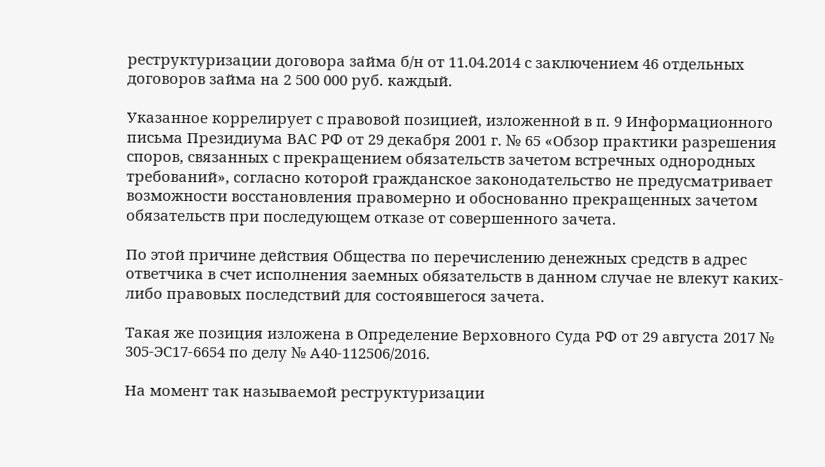реструктуризации договора займа б/н от 11.04.2014 с заключением 46 отдельных договоров займа на 2 500 000 руб. каждый.

Указанное коррелирует с правовой позицией, изложенной в п. 9 Информационного письма Президиума ВАС РФ от 29 декабря 2001 г. № 65 «Обзор практики разрешения споров, связанных с прекращением обязательств зачетом встречных однородных требований», согласно которой гражданское законодательство не предусматривает возможности восстановления правомерно и обоснованно прекращенных зачетом обязательств при последующем отказе от совершенного зачета.

По этой причине действия Общества по перечислению денежных средств в адрес ответчика в счет исполнения заемных обязательств в данном случае не влекут каких-либо правовых последствий для состоявшегося зачета.

Такая же позиция изложена в Определение Верховного Суда РФ от 29 августа 2017 № 305-ЭС17-6654 по делу № А40-112506/2016.

На момент так называемой реструктуризации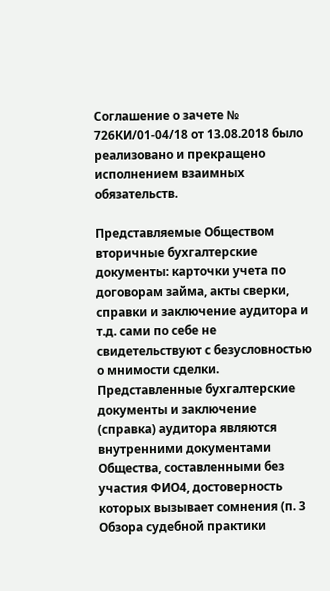Соглашение о зачете № 726КИ/01-04/18 от 13.08.2018 было реализовано и прекращено исполнением взаимных обязательств.

Представляемые Обществом вторичные бухгалтерские документы: карточки учета по договорам займа, акты сверки, справки и заключение аудитора и т.д. сами по себе не свидетельствуют с безусловностью о мнимости сделки. Представленные бухгалтерские документы и заключение (справка) аудитора являются внутренними документами Общества, составленными без участия ФИО4, достоверность которых вызывает сомнения (п. 3 Обзора судебной практики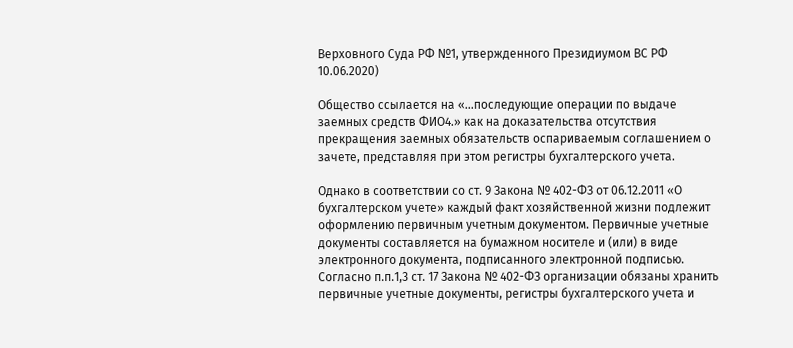Верховного Суда РФ №1, утвержденного Президиумом ВС РФ 10.06.2020)

Общество ссылается на «...последующие операции по выдаче заемных средств ФИО4.» как на доказательства отсутствия прекращения заемных обязательств оспариваемым соглашением о зачете, представляя при этом регистры бухгалтерского учета.

Однако в соответствии со ст. 9 Закона № 402-ФЗ от 06.12.2011 «О бухгалтерском учете» каждый факт хозяйственной жизни подлежит оформлению первичным учетным документом. Первичные учетные документы составляется на бумажном носителе и (или) в виде электронного документа, подписанного электронной подписью. Согласно п.п.1,3 ст. 17 Закона № 402-ФЗ организации обязаны хранить первичные учетные документы, регистры бухгалтерского учета и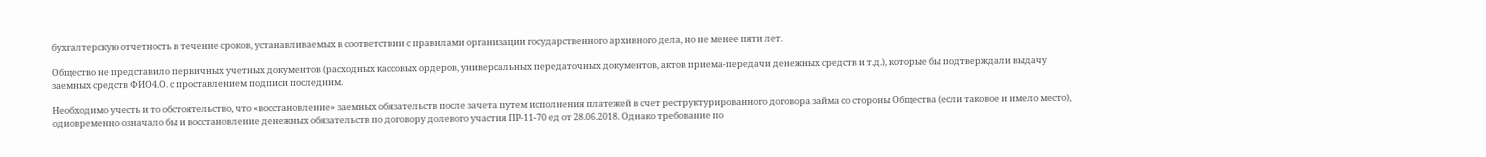бухгалтерскую отчетность в течение сроков, устанавливаемых в соответствии с правилами организации государственного архивного дела, но не менее пяти лет.

Общество не представило первичных учетных документов (расходных кассовых ордеров, универсальных передаточных документов, актов приема-передачи денежных средств и т.д.), которые бы подтверждали выдачу заемных средств ФИО4.О. с проставлением подписи последним.

Необходимо учесть и то обстоятельство, что «восстановление» заемных обязательств после зачета путем исполнения платежей в счет реструктурированного договора займа со стороны Общества (если таковое и имело место), одновременно означало бы и восстановление денежных обязательств по договору долевого участия ПР-11-70 ед от 28.06.2018. Однако требование по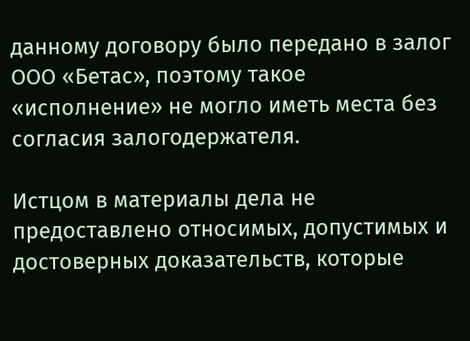данному договору было передано в залог ООО «Бетас», поэтому такое «исполнение» не могло иметь места без согласия залогодержателя.

Истцом в материалы дела не предоставлено относимых, допустимых и достоверных доказательств, которые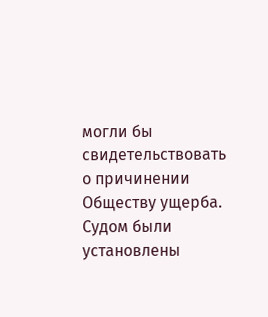могли бы свидетельствовать о причинении Обществу ущерба. Судом были установлены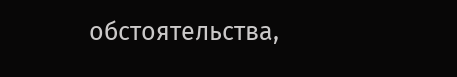обстоятельства,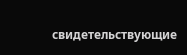свидетельствующие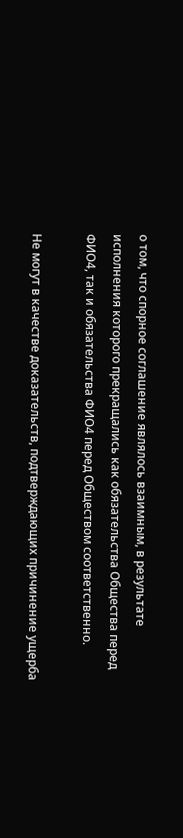о том, что спорное соглашение являлось взаимным, в результате исполнения которого прекращались как обязательства Общества перед ФИО4, так и обязательства ФИО4 перед Обществом соответственно.

Не могут в качестве доказательств, подтверждающих причинение ущерба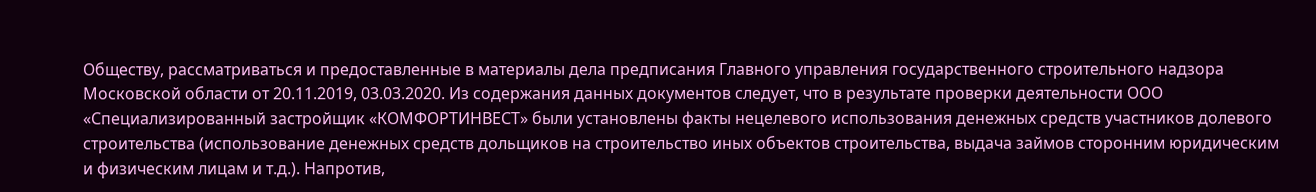Обществу, рассматриваться и предоставленные в материалы дела предписания Главного управления государственного строительного надзора Московской области от 20.11.2019, 03.03.2020. Из содержания данных документов следует, что в результате проверки деятельности ООО «Специализированный застройщик «КОМФОРТИНВЕСТ» были установлены факты нецелевого использования денежных средств участников долевого строительства (использование денежных средств дольщиков на строительство иных объектов строительства, выдача займов сторонним юридическим и физическим лицам и т.д.). Напротив,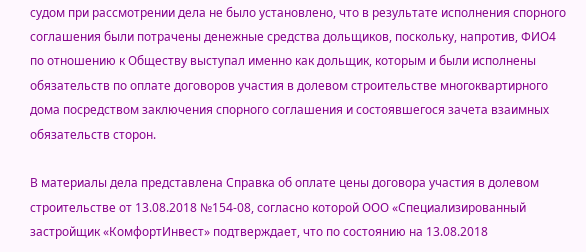судом при рассмотрении дела не было установлено, что в результате исполнения спорного соглашения были потрачены денежные средства дольщиков, поскольку, напротив, ФИО4 по отношению к Обществу выступал именно как дольщик, которым и были исполнены обязательств по оплате договоров участия в долевом строительстве многоквартирного дома посредством заключения спорного соглашения и состоявшегося зачета взаимных обязательств сторон.

В материалы дела представлена Справка об оплате цены договора участия в долевом строительстве от 13.08.2018 №154-08, согласно которой ООО «Специализированный застройщик «КомфортИнвест» подтверждает, что по состоянию на 13.08.2018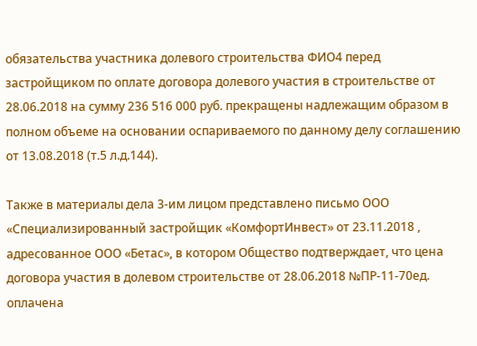обязательства участника долевого строительства ФИО4 перед застройщиком по оплате договора долевого участия в строительстве от 28.06.2018 на сумму 236 516 000 руб. прекращены надлежащим образом в полном объеме на основании оспариваемого по данному делу соглашению от 13.08.2018 (т.5 л.д.144).

Также в материалы дела 3-им лицом представлено письмо ООО «Специализированный застройщик «КомфортИнвест» от 23.11.2018 , адресованное ООО «Бетас», в котором Общество подтверждает, что цена договора участия в долевом строительстве от 28.06.2018 №ПР-11-70ед. оплачена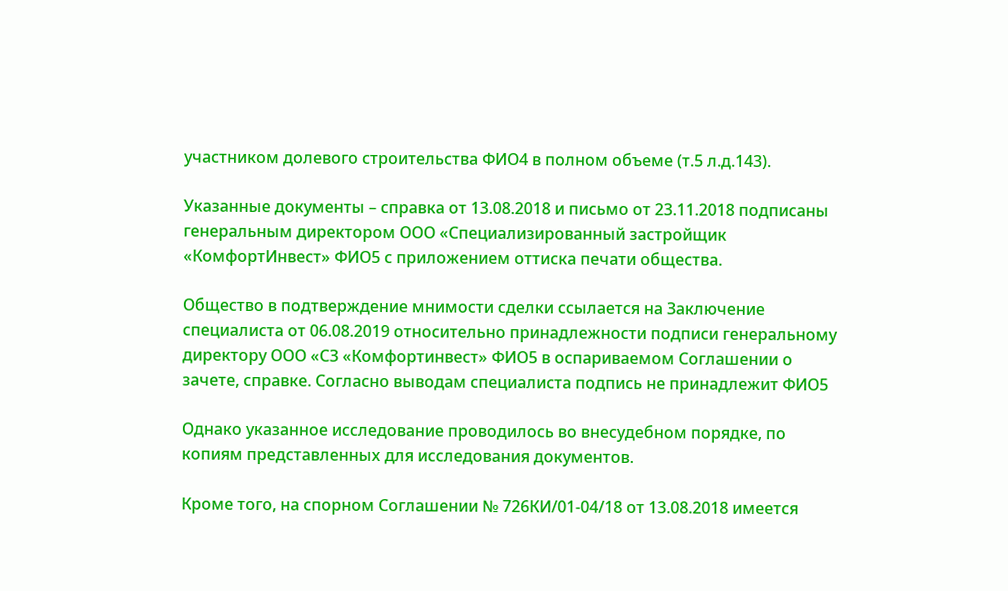участником долевого строительства ФИО4 в полном объеме (т.5 л.д.143).

Указанные документы – справка от 13.08.2018 и письмо от 23.11.2018 подписаны генеральным директором ООО «Специализированный застройщик «КомфортИнвест» ФИО5 с приложением оттиска печати общества.

Общество в подтверждение мнимости сделки ссылается на Заключение специалиста от 06.08.2019 относительно принадлежности подписи генеральному директору ООО «СЗ «Комфортинвест» ФИО5 в оспариваемом Соглашении о зачете, справке. Согласно выводам специалиста подпись не принадлежит ФИО5

Однако указанное исследование проводилось во внесудебном порядке, по копиям представленных для исследования документов.

Кроме того, на спорном Соглашении № 726КИ/01-04/18 от 13.08.2018 имеется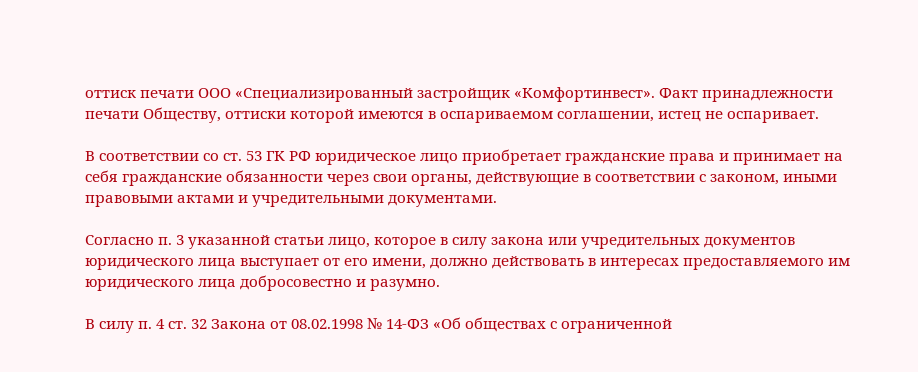оттиск печати ООО «Специализированный застройщик «Комфортинвест». Факт принадлежности печати Обществу, оттиски которой имеются в оспариваемом соглашении, истец не оспаривает.

В соответствии со ст. 53 ГК РФ юридическое лицо приобретает гражданские права и принимает на себя гражданские обязанности через свои органы, действующие в соответствии с законом, иными правовыми актами и учредительными документами.

Согласно п. 3 указанной статьи лицо, которое в силу закона или учредительных документов юридического лица выступает от его имени, должно действовать в интересах предоставляемого им юридического лица добросовестно и разумно.

В силу п. 4 ст. 32 Закона от 08.02.1998 № 14-ФЗ «Об обществах с ограниченной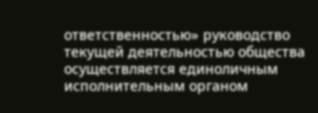ответственностью» руководство текущей деятельностью общества осуществляется единоличным исполнительным органом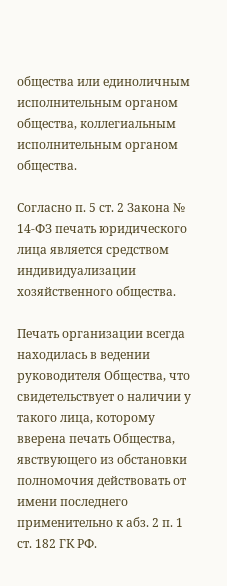общества или единоличным исполнительным органом общества, коллегиальным исполнительным органом общества.

Согласно п. 5 ст. 2 Закона № 14-ФЗ печать юридического лица является средством индивидуализации хозяйственного общества.

Печать организации всегда находилась в ведении руководителя Общества, что свидетельствует о наличии у такого лица, которому вверена печать Общества, явствующего из обстановки полномочия действовать от имени последнего применительно к абз. 2 п. 1 ст. 182 ГК РФ.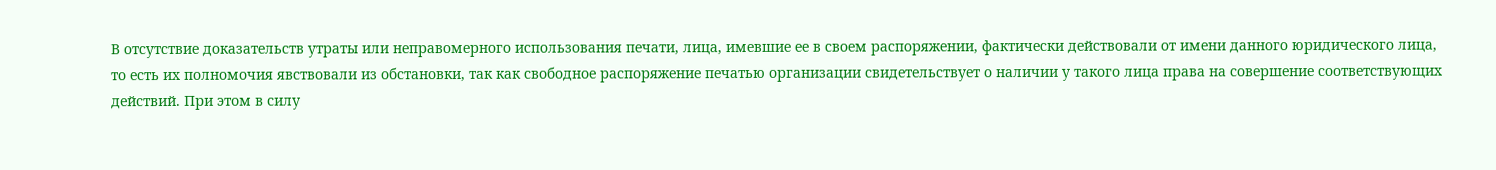В отсутствие доказательств утраты или неправомерного использования печати, лица, имевшие ее в своем распоряжении, фактически действовали от имени данного юридического лица, то есть их полномочия явствовали из обстановки, так как свободное распоряжение печатью организации свидетельствует о наличии у такого лица права на совершение соответствующих действий. При этом в силу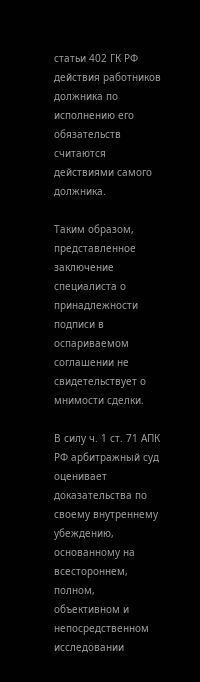статьи 402 ГК РФ действия работников должника по исполнению его обязательств считаются действиями самого должника.

Таким образом, представленное заключение специалиста о принадлежности подписи в оспариваемом соглашении не свидетельствует о мнимости сделки.

В силу ч. 1 ст. 71 АПК РФ арбитражный суд оценивает доказательства по своему внутреннему убеждению, основанному на всестороннем, полном, объективном и непосредственном исследовании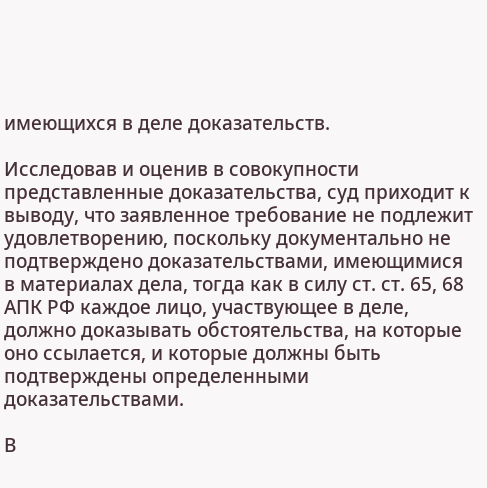имеющихся в деле доказательств.

Исследовав и оценив в совокупности представленные доказательства, суд приходит к выводу, что заявленное требование не подлежит удовлетворению, поскольку документально не подтверждено доказательствами, имеющимися в материалах дела, тогда как в силу ст. ст. 65, 68 АПК РФ каждое лицо, участвующее в деле, должно доказывать обстоятельства, на которые оно ссылается, и которые должны быть подтверждены определенными доказательствами.

В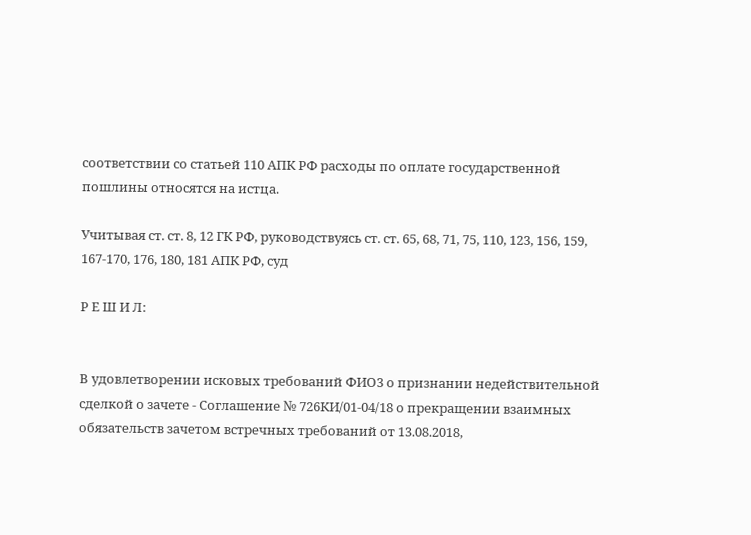соответствии со статьей 110 АПК РФ расходы по оплате государственной пошлины относятся на истца.

Учитывая ст. ст. 8, 12 ГК РФ, руководствуясь ст. ст. 65, 68, 71, 75, 110, 123, 156, 159, 167-170, 176, 180, 181 АПК РФ, суд

Р Е Ш И Л:


В удовлетворении исковых требований ФИО3 о признании недействительной сделкой о зачете - Соглашение № 726КИ/01-04/18 о прекращении взаимных обязательств зачетом встречных требований от 13.08.2018,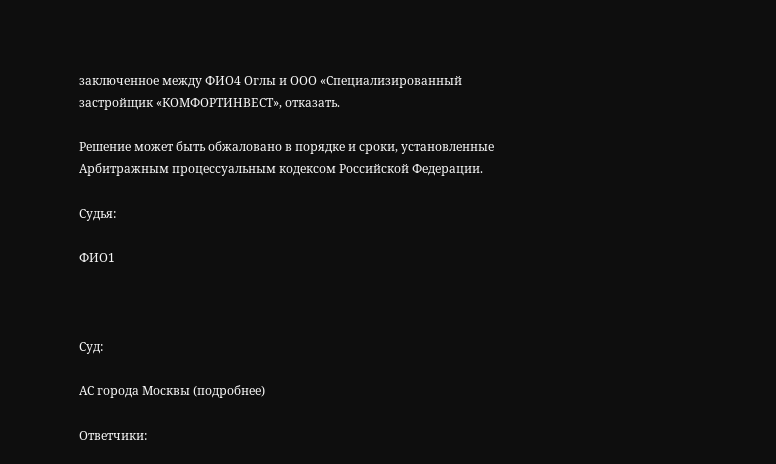заключенное между ФИО4 Оглы и ООО «Специализированный застройщик «КОМФОРТИНВЕСТ», отказать.

Решение может быть обжаловано в порядке и сроки, установленные Арбитражным процессуальным кодексом Российской Федерации.

Судья:

ФИО1



Суд:

АС города Москвы (подробнее)

Ответчики: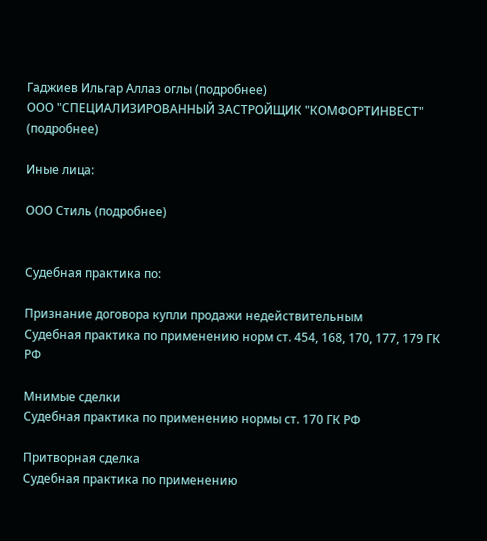Гаджиев Ильгар Аллаз оглы (подробнее)
ООО "СПЕЦИАЛИЗИРОВАННЫЙ ЗАСТРОЙЩИК "КОМФОРТИНВЕСТ" (подробнее)

Иные лица:

ООО Стиль (подробнее)


Судебная практика по:

Признание договора купли продажи недействительным
Судебная практика по применению норм ст. 454, 168, 170, 177, 179 ГК РФ

Мнимые сделки
Судебная практика по применению нормы ст. 170 ГК РФ

Притворная сделка
Судебная практика по применению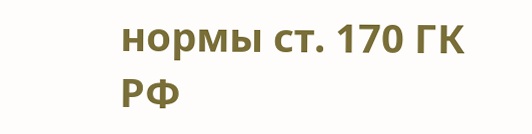нормы ст. 170 ГК РФ